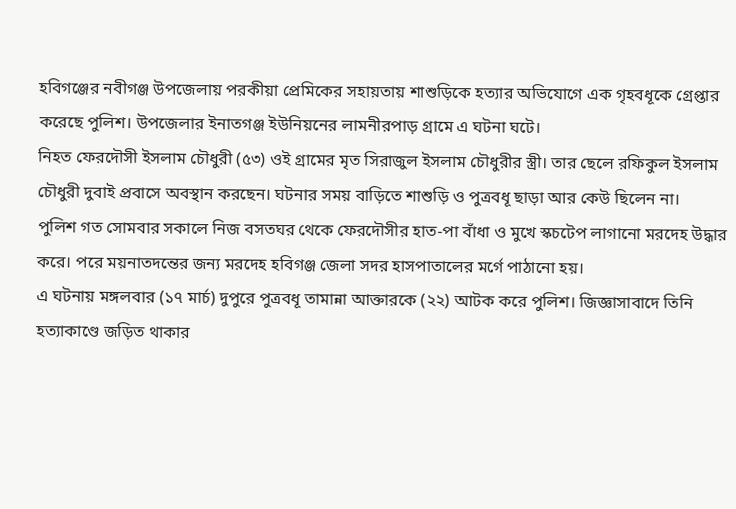হবিগঞ্জের নবীগঞ্জ উপজেলায় পরকীয়া প্রেমিকের সহায়তায় শাশুড়িকে হত্যার অভিযোগে এক গৃহবধূকে গ্রেপ্তার করেছে পুলিশ। উপজেলার ইনাতগঞ্জ ইউনিয়নের লামনীরপাড় গ্রামে এ ঘটনা ঘটে।
নিহত ফেরদৌসী ইসলাম চৌধুরী (৫৩) ওই গ্রামের মৃত সিরাজুল ইসলাম চৌধুরীর স্ত্রী। তার ছেলে রফিকুল ইসলাম চৌধুরী দুবাই প্রবাসে অবস্থান করছেন। ঘটনার সময় বাড়িতে শাশুড়ি ও পুত্রবধূ ছাড়া আর কেউ ছিলেন না।
পুলিশ গত সোমবার সকালে নিজ বসতঘর থেকে ফেরদৌসীর হাত-পা বাঁধা ও মুখে স্কচটেপ লাগানো মরদেহ উদ্ধার করে। পরে ময়নাতদন্তের জন্য মরদেহ হবিগঞ্জ জেলা সদর হাসপাতালের মর্গে পাঠানো হয়।
এ ঘটনায় মঙ্গলবার (১৭ মার্চ) দুপুরে পুত্রবধূ তামান্না আক্তারকে (২২) আটক করে পুলিশ। জিজ্ঞাসাবাদে তিনি হত্যাকাণ্ডে জড়িত থাকার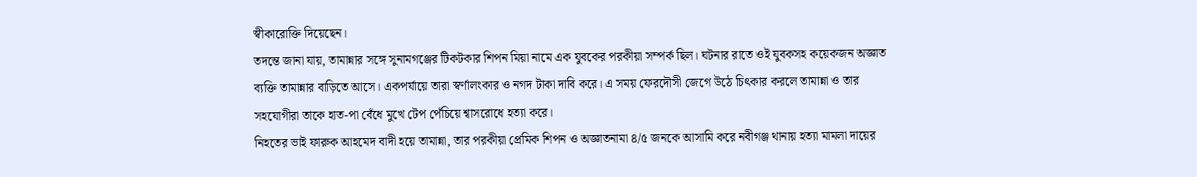স্বীকারোক্তি দিয়েছেন।
তদন্তে জানা যায়, তামান্নার সঙ্গে সুনামগঞ্জের টিকটকার শিপন মিয়া নামে এক যুবকের পরকীয়া সম্পর্ক ছিল। ঘটনার রাতে ওই যুবকসহ কয়েকজন অজ্ঞাত ব্যক্তি তামান্নার বাড়িতে আসে। একপর্যায়ে তারা স্বর্ণালংকার ও নগদ টাকা দাবি করে। এ সময় ফেরদৌসী জেগে উঠে চিৎকার করলে তামান্না ও তার সহযোগীরা তাকে হাত-পা বেঁধে মুখে টেপ পেঁচিয়ে শ্বাসরোধে হত্যা করে।
নিহতের ভাই ফারুক আহমেদ বাদী হয়ে তামান্না, তার পরকীয়া প্রেমিক শিপন ও অজ্ঞাতনামা ৪/৫ জনকে আসামি করে নবীগঞ্জ থানায় হত্যা মামলা দায়ের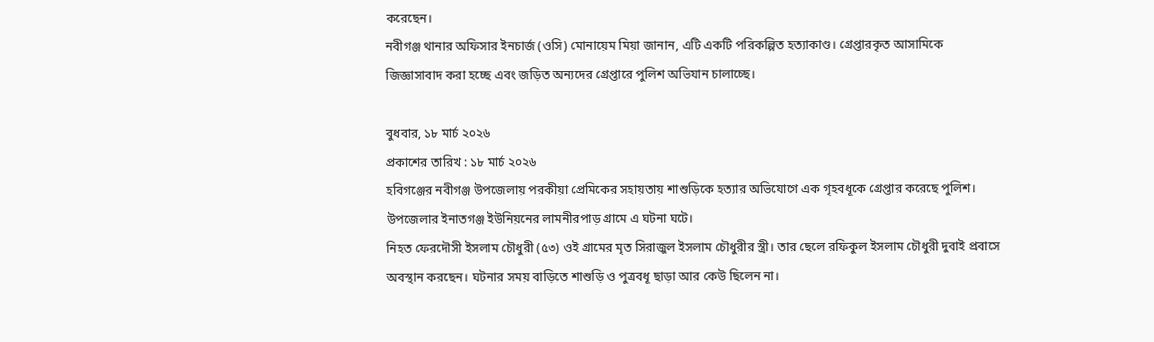করেছেন।
নবীগঞ্জ থানার অফিসার ইনচার্জ (ওসি) মোনায়েম মিয়া জানান, এটি একটি পরিকল্পিত হত্যাকাণ্ড। গ্রেপ্তারকৃত আসামিকে জিজ্ঞাসাবাদ করা হচ্ছে এবং জড়িত অন্যদের গ্রেপ্তারে পুলিশ অভিযান চালাচ্ছে।

বুধবার, ১৮ মার্চ ২০২৬
প্রকাশের তারিখ : ১৮ মার্চ ২০২৬
হবিগঞ্জের নবীগঞ্জ উপজেলায় পরকীয়া প্রেমিকের সহায়তায় শাশুড়িকে হত্যার অভিযোগে এক গৃহবধূকে গ্রেপ্তার করেছে পুলিশ। উপজেলার ইনাতগঞ্জ ইউনিয়নের লামনীরপাড় গ্রামে এ ঘটনা ঘটে।
নিহত ফেরদৌসী ইসলাম চৌধুরী (৫৩) ওই গ্রামের মৃত সিরাজুল ইসলাম চৌধুরীর স্ত্রী। তার ছেলে রফিকুল ইসলাম চৌধুরী দুবাই প্রবাসে অবস্থান করছেন। ঘটনার সময় বাড়িতে শাশুড়ি ও পুত্রবধূ ছাড়া আর কেউ ছিলেন না।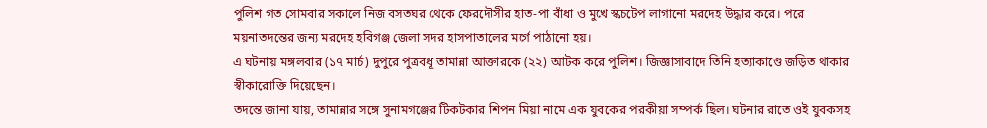পুলিশ গত সোমবার সকালে নিজ বসতঘর থেকে ফেরদৌসীর হাত-পা বাঁধা ও মুখে স্কচটেপ লাগানো মরদেহ উদ্ধার করে। পরে ময়নাতদন্তের জন্য মরদেহ হবিগঞ্জ জেলা সদর হাসপাতালের মর্গে পাঠানো হয়।
এ ঘটনায় মঙ্গলবার (১৭ মার্চ) দুপুরে পুত্রবধূ তামান্না আক্তারকে (২২) আটক করে পুলিশ। জিজ্ঞাসাবাদে তিনি হত্যাকাণ্ডে জড়িত থাকার স্বীকারোক্তি দিয়েছেন।
তদন্তে জানা যায়, তামান্নার সঙ্গে সুনামগঞ্জের টিকটকার শিপন মিয়া নামে এক যুবকের পরকীয়া সম্পর্ক ছিল। ঘটনার রাতে ওই যুবকসহ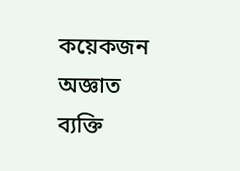কয়েকজন অজ্ঞাত ব্যক্তি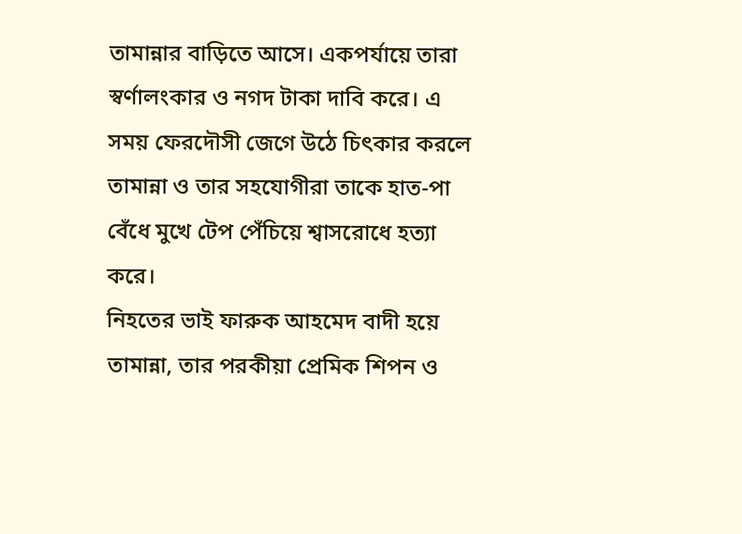তামান্নার বাড়িতে আসে। একপর্যায়ে তারা স্বর্ণালংকার ও নগদ টাকা দাবি করে। এ সময় ফেরদৌসী জেগে উঠে চিৎকার করলে তামান্না ও তার সহযোগীরা তাকে হাত-পা বেঁধে মুখে টেপ পেঁচিয়ে শ্বাসরোধে হত্যা করে।
নিহতের ভাই ফারুক আহমেদ বাদী হয়ে তামান্না, তার পরকীয়া প্রেমিক শিপন ও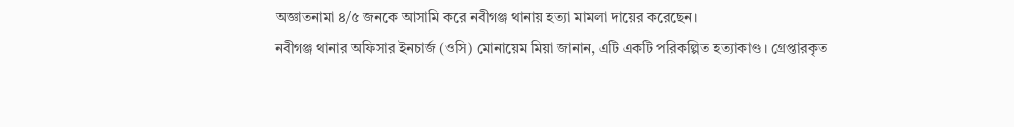অজ্ঞাতনামা ৪/৫ জনকে আসামি করে নবীগঞ্জ থানায় হত্যা মামলা দায়ের করেছেন।
নবীগঞ্জ থানার অফিসার ইনচার্জ (ওসি) মোনায়েম মিয়া জানান, এটি একটি পরিকল্পিত হত্যাকাণ্ড। গ্রেপ্তারকৃত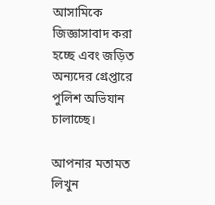আসামিকে জিজ্ঞাসাবাদ করা হচ্ছে এবং জড়িত অন্যদের গ্রেপ্তারে পুলিশ অভিযান চালাচ্ছে।

আপনার মতামত লিখুন